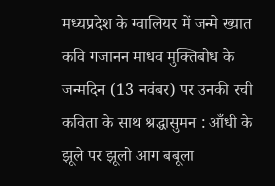मध्यप्रदेश के ग्वालियर में जन्मे ख्यात कवि गजानन माधव मुक्तिबोध के जन्मदिन (13 नवंबर) पर उनकी रची कविता के साथ श्रद्धासुमन : आँधी के झूले पर झूलो आग बबूला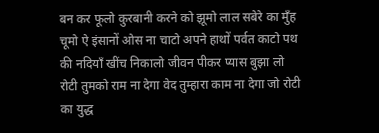बन कर फूलो कुरबानी करने को झूमो लाल सबेरे का मुँह चूमो ऐ इंसानों ओस ना चाटो अपने हाथों पर्वत काटो पथ की नदियाँ खींच निकालो जीवन पीकर प्यास बुझा लो रोटी तुमको राम ना देगा वेद तुम्हारा काम ना देगा जो रोटी का युद्ध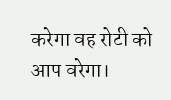करेगा वह रोटी को आप वरेगा।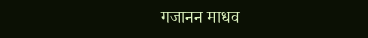गजानन माधव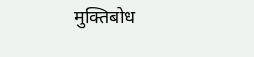मुक्तिबोध